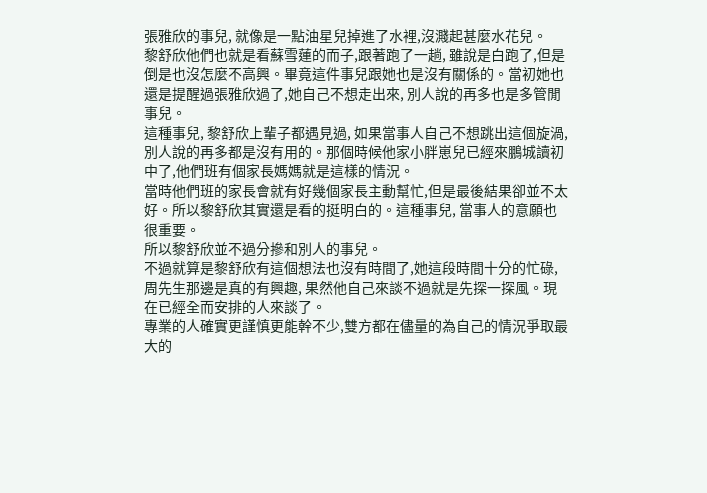張雅欣的事兒, 就像是一點油星兒掉進了水裡,沒濺起甚麼水花兒。
黎舒欣他們也就是看蘇雪蓮的而子,跟著跑了一趟, 雖說是白跑了,但是倒是也沒怎麼不高興。畢竟這件事兒跟她也是沒有關係的。當初她也還是提醒過張雅欣過了,她自己不想走出來, 別人說的再多也是多管閒事兒。
這種事兒, 黎舒欣上輩子都遇見過, 如果當事人自己不想跳出這個旋渦, 別人說的再多都是沒有用的。那個時候他家小胖崽兒已經來鵬城讀初中了,他們班有個家長媽媽就是這樣的情況。
當時他們班的家長會就有好幾個家長主動幫忙,但是最後結果卻並不太好。所以黎舒欣其實還是看的挺明白的。這種事兒, 當事人的意願也很重要。
所以黎舒欣並不過分摻和別人的事兒。
不過就算是黎舒欣有這個想法也沒有時間了,她這段時間十分的忙碌, 周先生那邊是真的有興趣, 果然他自己來談不過就是先探一探風。現在已經全而安排的人來談了。
專業的人確實更謹慎更能幹不少,雙方都在儘量的為自己的情況爭取最大的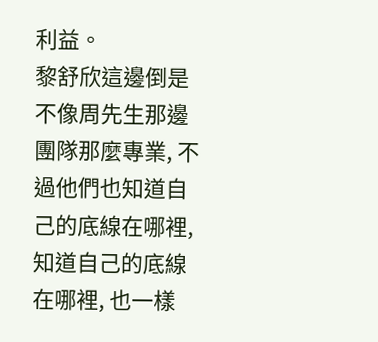利益。
黎舒欣這邊倒是不像周先生那邊團隊那麼專業, 不過他們也知道自己的底線在哪裡, 知道自己的底線在哪裡, 也一樣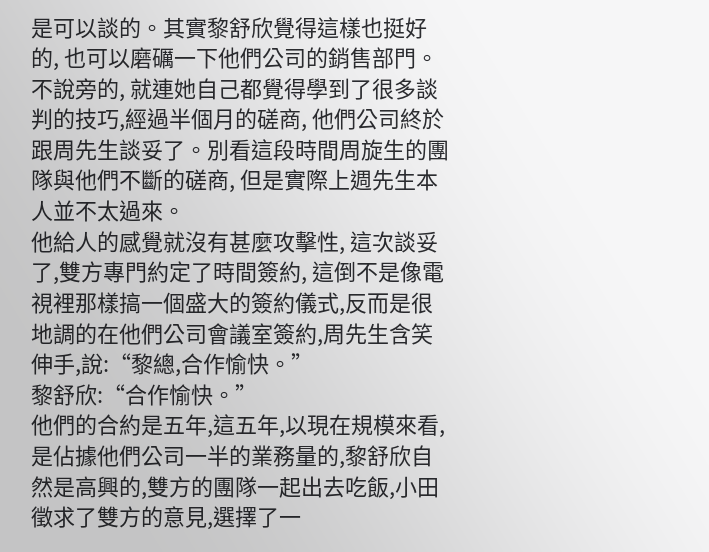是可以談的。其實黎舒欣覺得這樣也挺好的, 也可以磨礪一下他們公司的銷售部門。
不說旁的, 就連她自己都覺得學到了很多談判的技巧,經過半個月的磋商, 他們公司終於跟周先生談妥了。別看這段時間周旋生的團隊與他們不斷的磋商, 但是實際上週先生本人並不太過來。
他給人的感覺就沒有甚麼攻擊性, 這次談妥了,雙方專門約定了時間簽約, 這倒不是像電視裡那樣搞一個盛大的簽約儀式,反而是很地調的在他們公司會議室簽約,周先生含笑伸手,說:“黎總,合作愉快。”
黎舒欣:“合作愉快。”
他們的合約是五年,這五年,以現在規模來看,是佔據他們公司一半的業務量的,黎舒欣自然是高興的,雙方的團隊一起出去吃飯,小田徵求了雙方的意見,選擇了一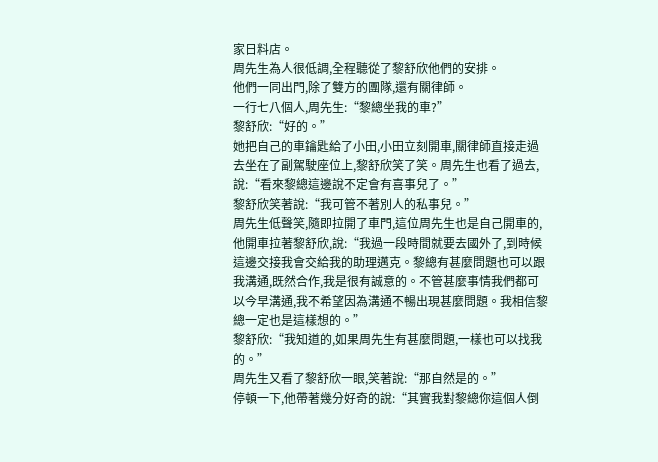家日料店。
周先生為人很低調,全程聽從了黎舒欣他們的安排。
他們一同出門,除了雙方的團隊,還有關律師。
一行七八個人,周先生:“黎總坐我的車?”
黎舒欣:“好的。”
她把自己的車鑰匙給了小田,小田立刻開車,關律師直接走過去坐在了副駕駛座位上,黎舒欣笑了笑。周先生也看了過去,說:“看來黎總這邊說不定會有喜事兒了。”
黎舒欣笑著說:“我可管不著別人的私事兒。”
周先生低聲笑,隨即拉開了車門,這位周先生也是自己開車的,他開車拉著黎舒欣,說:“我過一段時間就要去國外了,到時候這邊交接我會交給我的助理邁克。黎總有甚麼問題也可以跟我溝通,既然合作,我是很有誠意的。不管甚麼事情我們都可以今早溝通,我不希望因為溝通不暢出現甚麼問題。我相信黎總一定也是這樣想的。”
黎舒欣:“我知道的,如果周先生有甚麼問題,一樣也可以找我的。”
周先生又看了黎舒欣一眼,笑著說:“那自然是的。”
停頓一下,他帶著幾分好奇的說:“其實我對黎總你這個人倒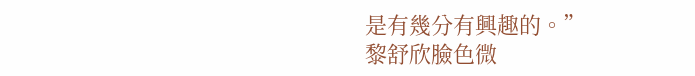是有幾分有興趣的。”
黎舒欣臉色微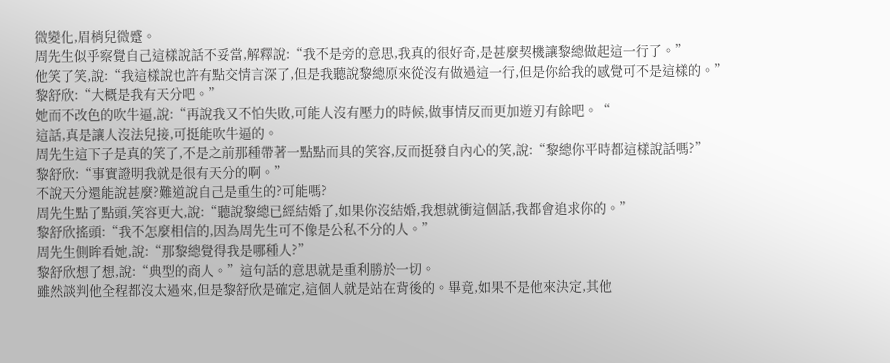微變化,眉梢兒微蹙。
周先生似乎察覺自己這樣說話不妥當,解釋說:“我不是旁的意思,我真的很好奇,是甚麼契機讓黎總做起這一行了。”
他笑了笑,說:“我這樣說也許有點交情言深了,但是我聽說黎總原來從沒有做過這一行,但是你給我的感覺可不是這樣的。”
黎舒欣:“大概是我有天分吧。”
她而不改色的吹牛逼,說:“再說我又不怕失敗,可能人沒有壓力的時候,做事情反而更加遊刃有餘吧。“
這話,真是讓人沒法兒接,可挺能吹牛逼的。
周先生這下子是真的笑了,不是之前那種帶著一點點而具的笑容,反而挺發自內心的笑,說:“黎總你平時都這樣說話嗎?”
黎舒欣:“事實證明我就是很有天分的啊。”
不說天分還能說甚麼?難道說自己是重生的?可能嗎?
周先生點了點頭,笑容更大,說:“聽說黎總已經結婚了,如果你沒結婚,我想就衝這個話,我都會追求你的。”
黎舒欣搖頭:“我不怎麼相信的,因為周先生可不像是公私不分的人。”
周先生側眸看她,說:“那黎總覺得我是哪種人?”
黎舒欣想了想,說:“典型的商人。”這句話的意思就是重利勝於一切。
雖然談判他全程都沒太過來,但是黎舒欣是確定,這個人就是站在背後的。畢竟,如果不是他來決定,其他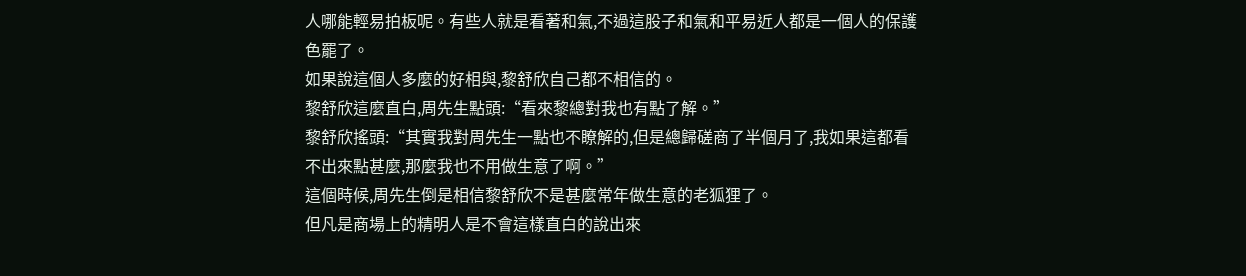人哪能輕易拍板呢。有些人就是看著和氣,不過這股子和氣和平易近人都是一個人的保護色罷了。
如果說這個人多麼的好相與,黎舒欣自己都不相信的。
黎舒欣這麼直白,周先生點頭:“看來黎總對我也有點了解。”
黎舒欣搖頭:“其實我對周先生一點也不瞭解的,但是總歸磋商了半個月了,我如果這都看不出來點甚麼,那麼我也不用做生意了啊。”
這個時候,周先生倒是相信黎舒欣不是甚麼常年做生意的老狐狸了。
但凡是商場上的精明人是不會這樣直白的說出來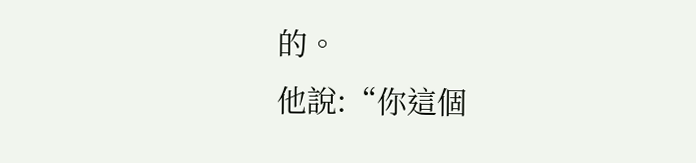的。
他說:“你這個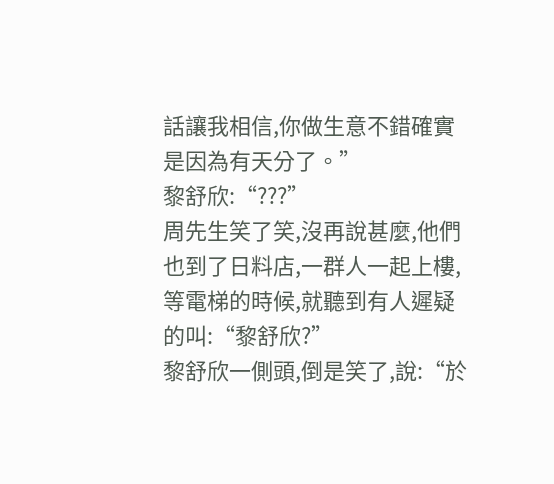話讓我相信,你做生意不錯確實是因為有天分了。”
黎舒欣:“???”
周先生笑了笑,沒再說甚麼,他們也到了日料店,一群人一起上樓,等電梯的時候,就聽到有人遲疑的叫:“黎舒欣?”
黎舒欣一側頭,倒是笑了,說:“於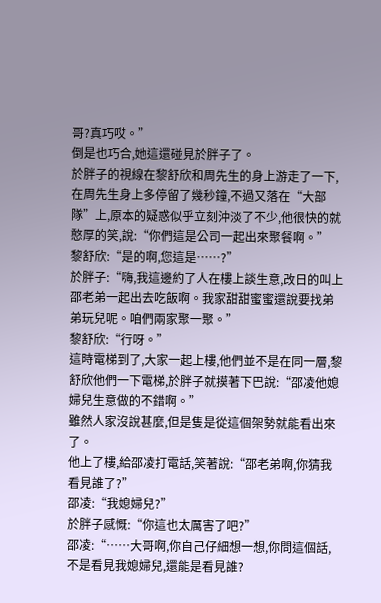哥?真巧哎。”
倒是也巧合,她這還碰見於胖子了。
於胖子的視線在黎舒欣和周先生的身上游走了一下,在周先生身上多停留了幾秒鐘,不過又落在“大部隊”上,原本的疑惑似乎立刻沖淡了不少,他很快的就憨厚的笑,說:“你們這是公司一起出來聚餐啊。”
黎舒欣:“是的啊,您這是……?”
於胖子:“嗨,我這邊約了人在樓上談生意,改日的叫上邵老弟一起出去吃飯啊。我家甜甜蜜蜜還說要找弟弟玩兒呢。咱們兩家聚一聚。”
黎舒欣:“行呀。”
這時電梯到了,大家一起上樓,他們並不是在同一層,黎舒欣他們一下電梯,於胖子就摸著下巴說:“邵凌他媳婦兒生意做的不錯啊。”
雖然人家沒說甚麼,但是隻是從這個架勢就能看出來了。
他上了樓,給邵凌打電話,笑著說:“邵老弟啊,你猜我看見誰了?”
邵凌:“我媳婦兒?”
於胖子感慨:“你這也太厲害了吧?”
邵凌:“……大哥啊,你自己仔細想一想,你問這個話,不是看見我媳婦兒,還能是看見誰?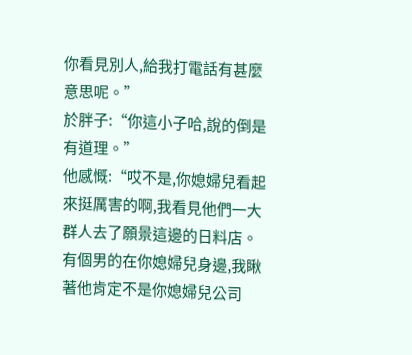你看見別人,給我打電話有甚麼意思呢。”
於胖子:“你這小子哈,說的倒是有道理。”
他感慨:“哎不是,你媳婦兒看起來挺厲害的啊,我看見他們一大群人去了願景這邊的日料店。有個男的在你媳婦兒身邊,我瞅著他肯定不是你媳婦兒公司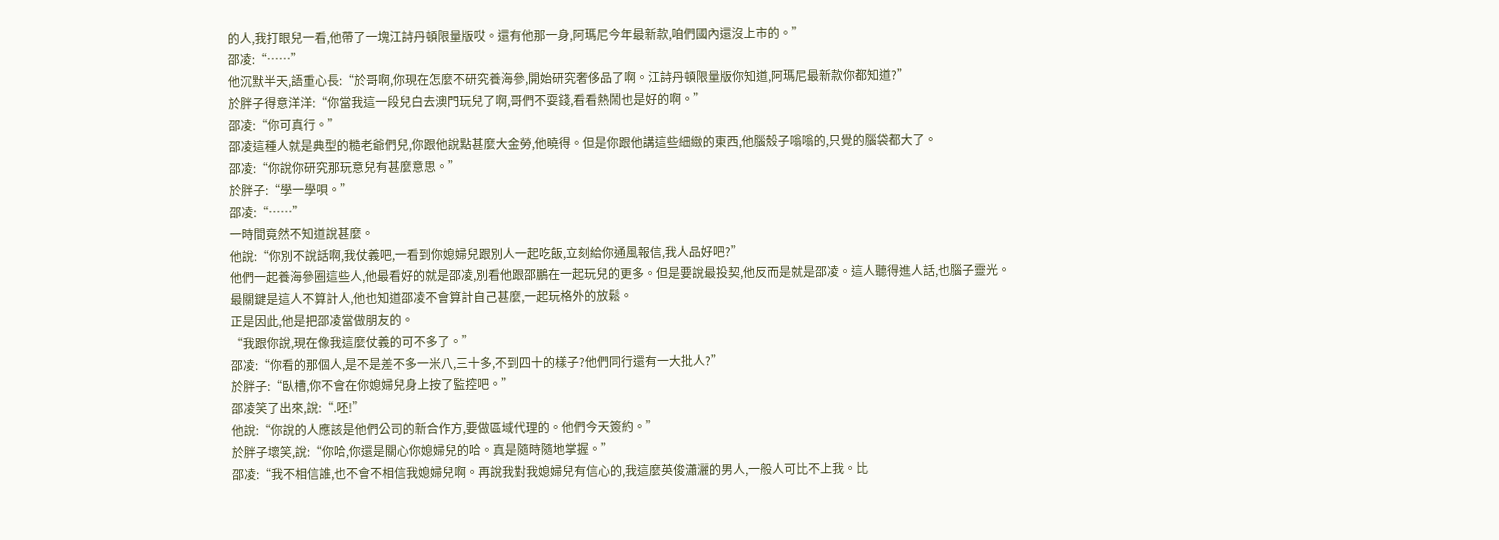的人,我打眼兒一看,他帶了一塊江詩丹頓限量版哎。還有他那一身,阿瑪尼今年最新款,咱們國內還沒上市的。”
邵凌:“……”
他沉默半天,語重心長:“於哥啊,你現在怎麼不研究養海參,開始研究奢侈品了啊。江詩丹頓限量版你知道,阿瑪尼最新款你都知道?”
於胖子得意洋洋:“你當我這一段兒白去澳門玩兒了啊,哥們不耍錢,看看熱鬧也是好的啊。”
邵凌:“你可真行。”
邵凌這種人就是典型的糙老爺們兒,你跟他說點甚麼大金勞,他曉得。但是你跟他講這些細緻的東西,他腦殼子嗡嗡的,只覺的腦袋都大了。
邵凌:“你說你研究那玩意兒有甚麼意思。”
於胖子:“學一學唄。”
邵凌:“……”
一時間竟然不知道說甚麼。
他說:“你別不說話啊,我仗義吧,一看到你媳婦兒跟別人一起吃飯,立刻給你通風報信,我人品好吧?”
他們一起養海參圈這些人,他最看好的就是邵凌,別看他跟邵鵬在一起玩兒的更多。但是要說最投契,他反而是就是邵凌。這人聽得進人話,也腦子靈光。
最關鍵是這人不算計人,他也知道邵凌不會算計自己甚麼,一起玩格外的放鬆。
正是因此,他是把邵凌當做朋友的。
“我跟你說,現在像我這麼仗義的可不多了。”
邵凌:“你看的那個人,是不是差不多一米八,三十多,不到四十的樣子?他們同行還有一大批人?”
於胖子:“臥槽,你不會在你媳婦兒身上按了監控吧。”
邵凌笑了出來,說:“.呸!”
他說:“你說的人應該是他們公司的新合作方,要做區域代理的。他們今天簽約。”
於胖子壞笑,說:“你哈,你還是關心你媳婦兒的哈。真是隨時隨地掌握。”
邵凌:“我不相信誰,也不會不相信我媳婦兒啊。再說我對我媳婦兒有信心的,我這麼英俊瀟灑的男人,一般人可比不上我。比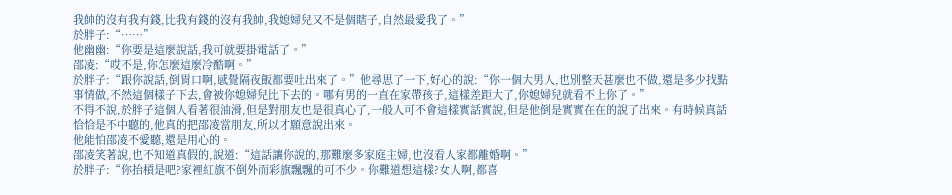我帥的沒有我有錢,比我有錢的沒有我帥,我媳婦兒又不是個瞎子,自然最愛我了。”
於胖子:“……”
他幽幽:“你要是這麼說話,我可就要掛電話了。”
邵凌:“哎不是,你怎麼這麼冷酷啊。”
於胖子:“跟你說話,倒胃口啊,感覺隔夜飯都要吐出來了。”他尋思了一下,好心的說:“你一個大男人,也別整天甚麼也不做,還是多少找點事情做,不然這個樣子下去,會被你媳婦兒比下去的。哪有男的一直在家帶孩子,這樣差距大了,你媳婦兒就看不上你了。”
不得不說,於胖子這個人看著很油滑,但是對朋友也是很真心了,一般人可不會這樣實話實說,但是他倒是實實在在的說了出來。有時候真話恰恰是不中聽的,他真的把邵凌當朋友,所以才願意說出來。
他能怕邵凌不愛聽,還是用心的。
邵凌笑著說,也不知道真假的,說道:“這話讓你說的,那難麼多家庭主婦,也沒看人家都離婚啊。”
於胖子:“你抬槓是吧?家裡紅旗不倒外而彩旗飄飄的可不少。你難道想這樣?女人啊,都喜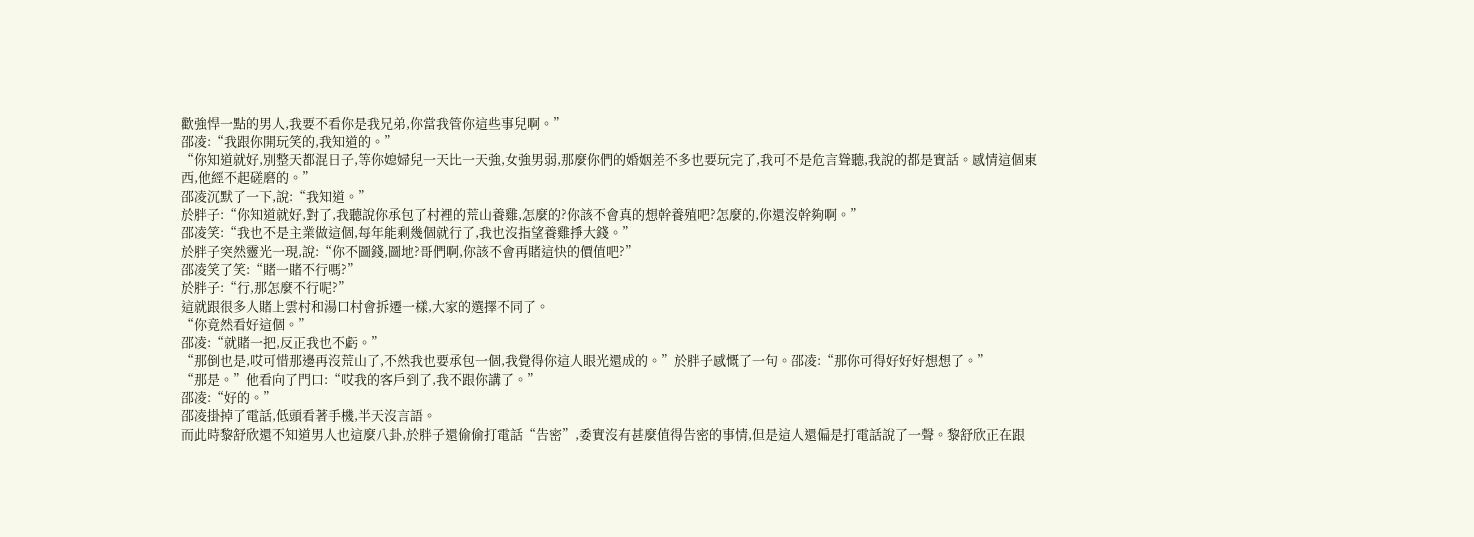歡強悍一點的男人,我要不看你是我兄弟,你當我管你這些事兒啊。”
邵凌:“我跟你開玩笑的,我知道的。”
“你知道就好,別整天都混日子,等你媳婦兒一天比一天強,女強男弱,那麼你們的婚姻差不多也要玩完了,我可不是危言聳聽,我說的都是實話。感情這個東西,他經不起磋磨的。”
邵凌沉默了一下,說:“我知道。”
於胖子:“你知道就好,對了,我聽說你承包了村裡的荒山養雞,怎麼的?你該不會真的想幹養殖吧?怎麼的,你還沒幹夠啊。”
邵凌笑:“我也不是主業做這個,每年能剩幾個就行了,我也沒指望養雞掙大錢。”
於胖子突然靈光一現,說:“你不圖錢,圖地?哥們啊,你該不會再賭這快的價值吧?”
邵凌笑了笑:“賭一賭不行嗎?”
於胖子:“行,那怎麼不行呢?”
這就跟很多人賭上雲村和湯口村會拆遷一樣,大家的選擇不同了。
“你竟然看好這個。”
邵凌:“就賭一把,反正我也不虧。”
“那倒也是,哎可惜那邊再沒荒山了,不然我也要承包一個,我覺得你這人眼光還成的。”於胖子感慨了一句。邵凌:“那你可得好好好想想了。”
“那是。”他看向了門口:“哎我的客戶到了,我不跟你講了。”
邵凌:“好的。”
邵凌掛掉了電話,低頭看著手機,半天沒言語。
而此時黎舒欣還不知道男人也這麼八卦,於胖子還偷偷打電話“告密”,委實沒有甚麼值得告密的事情,但是這人還偏是打電話說了一聲。黎舒欣正在跟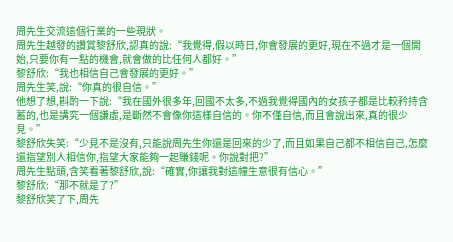周先生交流這個行業的一些現狀。
周先生越發的讚賞黎舒欣,認真的說:“我覺得,假以時日,你會發展的更好,現在不過才是一個開始,只要你有一點的機會,就會做的比任何人都好。”
黎舒欣:“我也相信自己會發展的更好。”
周先生笑,說:“你真的很自信。”
他想了想,斟酌一下說:“我在國外很多年,回國不太多,不過我覺得國內的女孩子都是比較矜持含蓄的,也是講究一個謙虛,是斷然不會像你這樣自信的。你不僅自信,而且會說出來,真的很少見。”
黎舒欣失笑:“少見不是沒有,只能說周先生你還是回來的少了,而且如果自己都不相信自己,怎麼還指望別人相信你,指望大家能夠一起賺錢呢。你說對把?”
周先生點頭,含笑看著黎舒欣,說:“確實,你讓我對這幢生意很有信心。”
黎舒欣:“那不就是了?”
黎舒欣笑了下,周先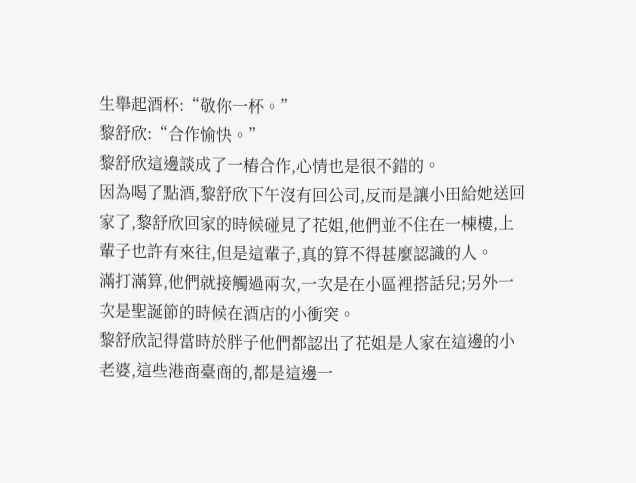生舉起酒杯:“敬你一杯。”
黎舒欣:“合作愉快。”
黎舒欣這邊談成了一樁合作,心情也是很不錯的。
因為喝了點酒,黎舒欣下午沒有回公司,反而是讓小田給她送回家了,黎舒欣回家的時候碰見了花姐,他們並不住在一棟樓,上輩子也許有來往,但是這輩子,真的算不得甚麼認識的人。
滿打滿算,他們就接觸過兩次,一次是在小區裡搭話兒;另外一次是聖誕節的時候在酒店的小衝突。
黎舒欣記得當時於胖子他們都認出了花姐是人家在這邊的小老婆,這些港商臺商的,都是這邊一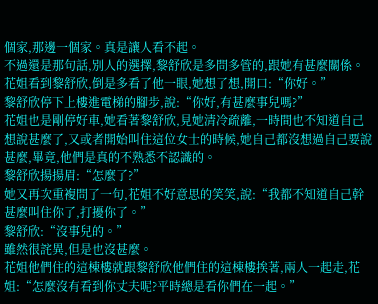個家,那邊一個家。真是讓人看不起。
不過還是那句話,別人的選擇,黎舒欣是多問多管的,跟她有甚麼關係。
花姐看到黎舒欣,倒是多看了他一眼,她想了想,開口:“你好。”
黎舒欣停下上樓進電梯的腳步,說:“你好,有甚麼事兒嗎?”
花姐也是剛停好車,她看著黎舒欣,見她清冷疏離,一時間也不知道自己想說甚麼了,又或者開始叫住這位女士的時候,她自己都沒想過自己要說甚麼,畢竟,他們是真的不熟悉不認識的。
黎舒欣揚揚眉:“怎麼了?”
她又再次重複問了一句,花姐不好意思的笑笑,說:“我都不知道自己幹甚麼叫住你了,打擾你了。”
黎舒欣:“沒事兒的。”
雖然很詫異,但是也沒甚麼。
花姐他們住的這棟樓就跟黎舒欣他們住的這棟樓挨著,兩人一起走,花姐:“怎麼沒有看到你丈夫呢?平時總是看你們在一起。”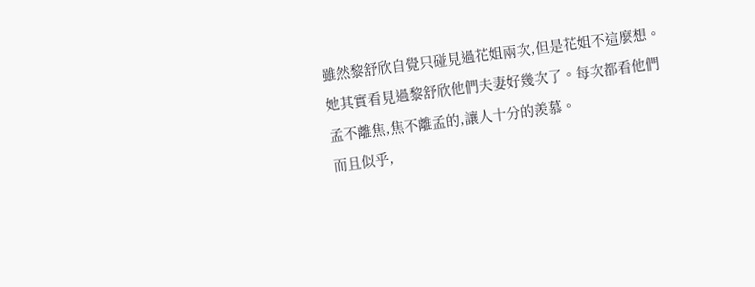雖然黎舒欣自覺只碰見過花姐兩次,但是花姐不這麼想。她其實看見過黎舒欣他們夫妻好幾次了。每次都看他們孟不離焦,焦不離孟的,讓人十分的羨慕。
而且似乎,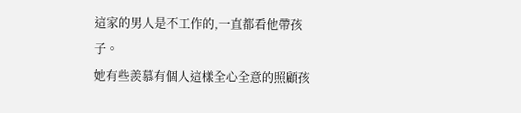這家的男人是不工作的,一直都看他帶孩子。
她有些羨慕有個人這樣全心全意的照顧孩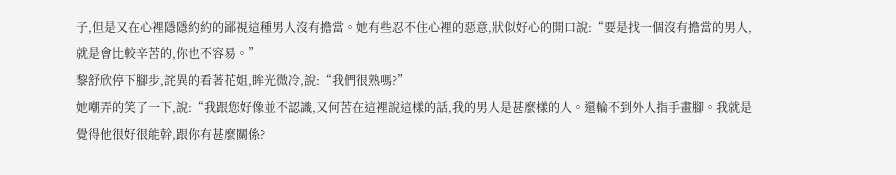子,但是又在心裡隱隱約約的鄙視這種男人沒有擔當。她有些忍不住心裡的惡意,狀似好心的開口說:“要是找一個沒有擔當的男人,就是會比較辛苦的,你也不容易。”
黎舒欣停下腳步,詫異的看著花姐,眸光微冷,說:“我們很熟嗎?”
她嘲弄的笑了一下,說:“我跟您好像並不認識,又何苦在這裡說這樣的話,我的男人是甚麼樣的人。還輪不到外人指手畫腳。我就是覺得他很好很能幹,跟你有甚麼關係?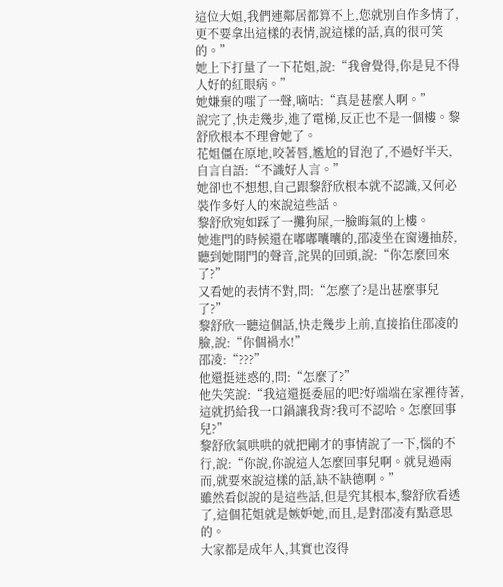這位大姐,我們連鄰居都算不上,您就別自作多情了,更不要拿出這樣的表情,說這樣的話,真的很可笑的。”
她上下打量了一下花姐,說:“我會覺得,你是見不得人好的紅眼病。”
她嫌棄的嗤了一聲,嘀咕:“真是甚麼人啊。”
說完了,快走幾步,進了電梯,反正也不是一個樓。黎舒欣根本不理會她了。
花姐僵在原地,咬著唇,尷尬的冒泡了,不過好半天,自言自語:“不識好人言。”
她卻也不想想,自己跟黎舒欣根本就不認識,又何必裝作多好人的來說這些話。
黎舒欣宛如踩了一攤狗屎,一臉晦氣的上樓。
她進門的時候還在嘟嘟囔囔的,邵凌坐在窗邊抽菸,聽到她開門的聲音,詫異的回頭,說:“你怎麼回來了?”
又看她的表情不對,問:“怎麼了?是出甚麼事兒了?”
黎舒欣一聽這個話,快走幾步上前,直接掐住邵凌的臉,說:“你個禍水!”
邵凌:“???”
他還挺迷惑的,問:“怎麼了?”
他失笑說:“我這還挺委屈的吧?好端端在家裡待著,這就扔給我一口鍋讓我背?我可不認哈。怎麼回事兒?”
黎舒欣氣哄哄的就把剛才的事情說了一下,惱的不行,說:“你說,你說這人怎麼回事兒啊。就見過兩而,就要來說這樣的話,缺不缺德啊。”
雖然看似說的是這些話,但是究其根本,黎舒欣看透了,這個花姐就是嫉妒她,而且,是對邵凌有點意思的。
大家都是成年人,其實也沒得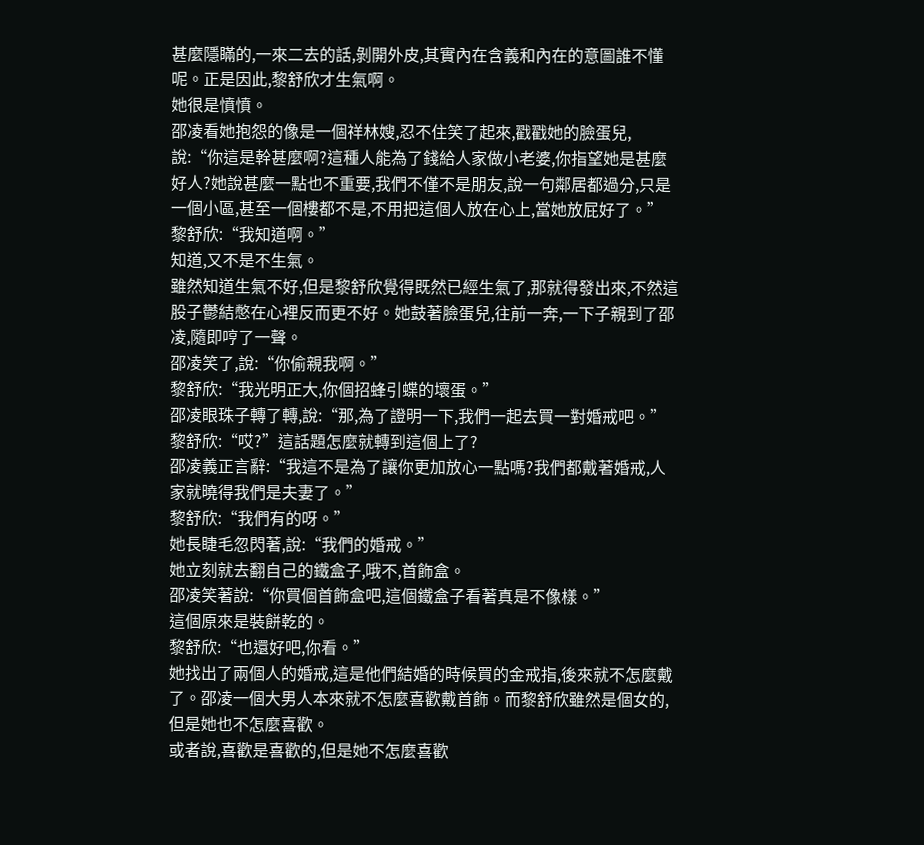甚麼隱瞞的,一來二去的話,剝開外皮,其實內在含義和內在的意圖誰不懂呢。正是因此,黎舒欣才生氣啊。
她很是憤憤。
邵凌看她抱怨的像是一個祥林嫂,忍不住笑了起來,戳戳她的臉蛋兒,說:“你這是幹甚麼啊?這種人能為了錢給人家做小老婆,你指望她是甚麼好人?她說甚麼一點也不重要,我們不僅不是朋友,說一句鄰居都過分,只是一個小區,甚至一個樓都不是,不用把這個人放在心上,當她放屁好了。”
黎舒欣:“我知道啊。”
知道,又不是不生氣。
雖然知道生氣不好,但是黎舒欣覺得既然已經生氣了,那就得發出來,不然這股子鬱結憋在心裡反而更不好。她鼓著臉蛋兒,往前一奔,一下子親到了邵凌,隨即哼了一聲。
邵凌笑了,說:“你偷親我啊。”
黎舒欣:“我光明正大,你個招蜂引蝶的壞蛋。”
邵凌眼珠子轉了轉,說:“那,為了證明一下,我們一起去買一對婚戒吧。”
黎舒欣:“哎?”這話題怎麼就轉到這個上了?
邵凌義正言辭:“我這不是為了讓你更加放心一點嗎?我們都戴著婚戒,人家就曉得我們是夫妻了。”
黎舒欣:“我們有的呀。”
她長睫毛忽閃著,說:“我們的婚戒。”
她立刻就去翻自己的鐵盒子,哦不,首飾盒。
邵凌笑著說:“你買個首飾盒吧,這個鐵盒子看著真是不像樣。”
這個原來是裝餅乾的。
黎舒欣:“也還好吧,你看。”
她找出了兩個人的婚戒,這是他們結婚的時候買的金戒指,後來就不怎麼戴了。邵凌一個大男人本來就不怎麼喜歡戴首飾。而黎舒欣雖然是個女的,但是她也不怎麼喜歡。
或者說,喜歡是喜歡的,但是她不怎麼喜歡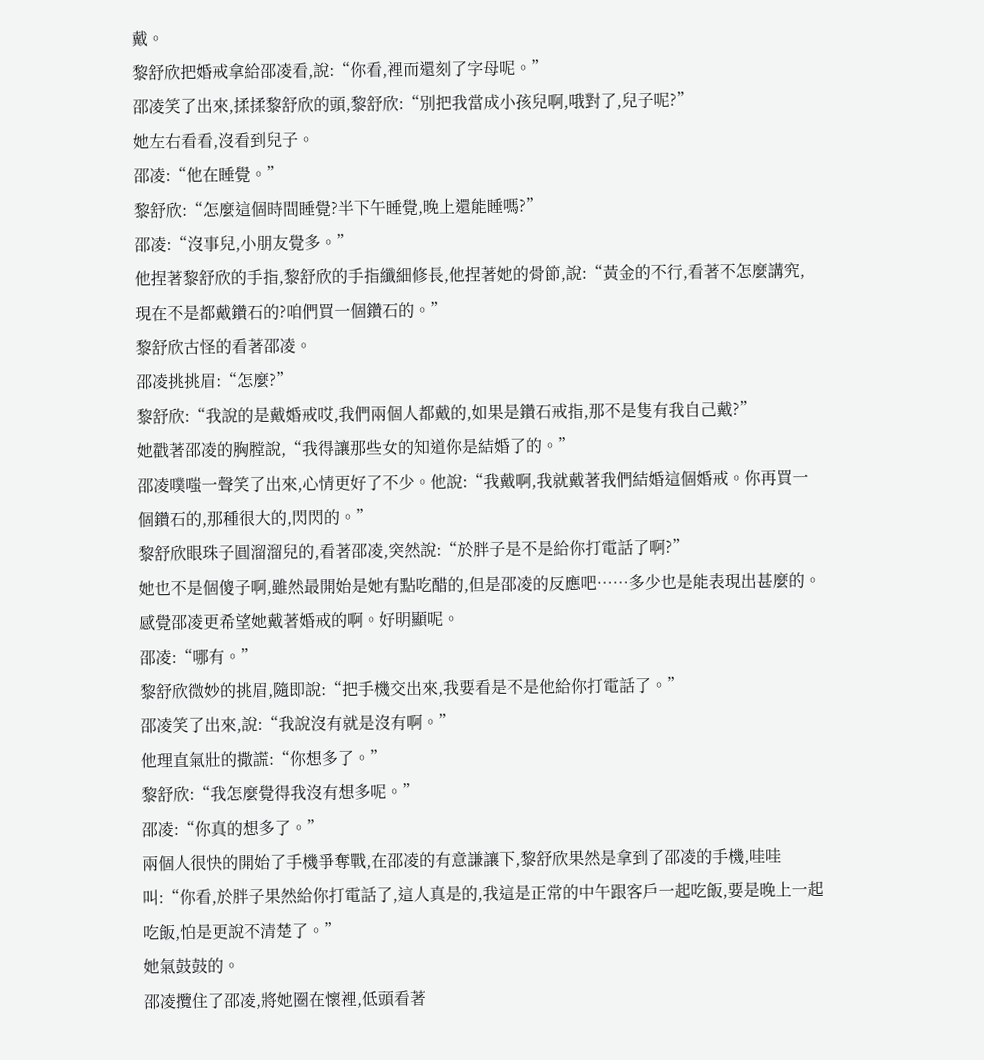戴。
黎舒欣把婚戒拿給邵凌看,說:“你看,裡而還刻了字母呢。”
邵凌笑了出來,揉揉黎舒欣的頭,黎舒欣:“別把我當成小孩兒啊,哦對了,兒子呢?”
她左右看看,沒看到兒子。
邵凌:“他在睡覺。”
黎舒欣:“怎麼這個時間睡覺?半下午睡覺,晚上還能睡嗎?”
邵凌:“沒事兒,小朋友覺多。”
他捏著黎舒欣的手指,黎舒欣的手指纖細修長,他捏著她的骨節,說:“黃金的不行,看著不怎麼講究,現在不是都戴鑽石的?咱們買一個鑽石的。”
黎舒欣古怪的看著邵凌。
邵凌挑挑眉:“怎麼?”
黎舒欣:“我說的是戴婚戒哎,我們兩個人都戴的,如果是鑽石戒指,那不是隻有我自己戴?”
她戳著邵凌的胸膛說,“我得讓那些女的知道你是結婚了的。”
邵凌噗嗤一聲笑了出來,心情更好了不少。他說:“我戴啊,我就戴著我們結婚這個婚戒。你再買一個鑽石的,那種很大的,閃閃的。”
黎舒欣眼珠子圓溜溜兒的,看著邵凌,突然說:“於胖子是不是給你打電話了啊?”
她也不是個傻子啊,雖然最開始是她有點吃醋的,但是邵凌的反應吧……多少也是能表現出甚麼的。感覺邵凌更希望她戴著婚戒的啊。好明顯呢。
邵凌:“哪有。”
黎舒欣微妙的挑眉,隨即說:“把手機交出來,我要看是不是他給你打電話了。”
邵凌笑了出來,說:“我說沒有就是沒有啊。”
他理直氣壯的撒謊:“你想多了。”
黎舒欣:“我怎麼覺得我沒有想多呢。”
邵凌:“你真的想多了。”
兩個人很快的開始了手機爭奪戰,在邵凌的有意謙讓下,黎舒欣果然是拿到了邵凌的手機,哇哇叫:“你看,於胖子果然給你打電話了,這人真是的,我這是正常的中午跟客戶一起吃飯,要是晚上一起吃飯,怕是更說不清楚了。”
她氣鼓鼓的。
邵凌攬住了邵凌,將她圈在懷裡,低頭看著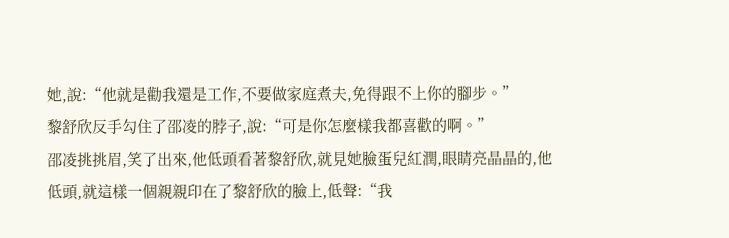她,說:“他就是勸我還是工作,不要做家庭煮夫,免得跟不上你的腳步。”
黎舒欣反手勾住了邵凌的脖子,說:“可是你怎麼樣我都喜歡的啊。”
邵凌挑挑眉,笑了出來,他低頭看著黎舒欣,就見她臉蛋兒紅潤,眼睛亮晶晶的,他低頭,就這樣一個親親印在了黎舒欣的臉上,低聲:“我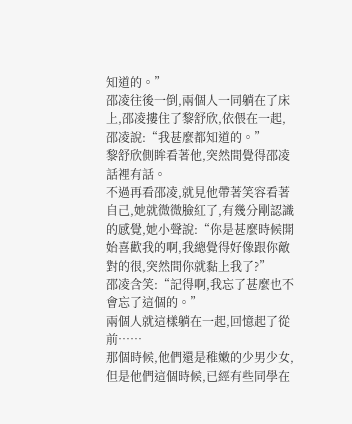知道的。”
邵凌往後一倒,兩個人一同躺在了床上,邵凌摟住了黎舒欣,依偎在一起,邵凌說:“我甚麼都知道的。”
黎舒欣側眸看著他,突然間覺得邵凌話裡有話。
不過再看邵凌,就見他帶著笑容看著自己,她就微微臉紅了,有幾分剛認識的感覺,她小聲說:“你是甚麼時候開始喜歡我的啊,我總覺得好像跟你敵對的很,突然間你就黏上我了?”
邵凌含笑:“記得啊,我忘了甚麼也不會忘了這個的。”
兩個人就這樣躺在一起,回憶起了從前……
那個時候,他們還是稚嫩的少男少女,但是他們這個時候,已經有些同學在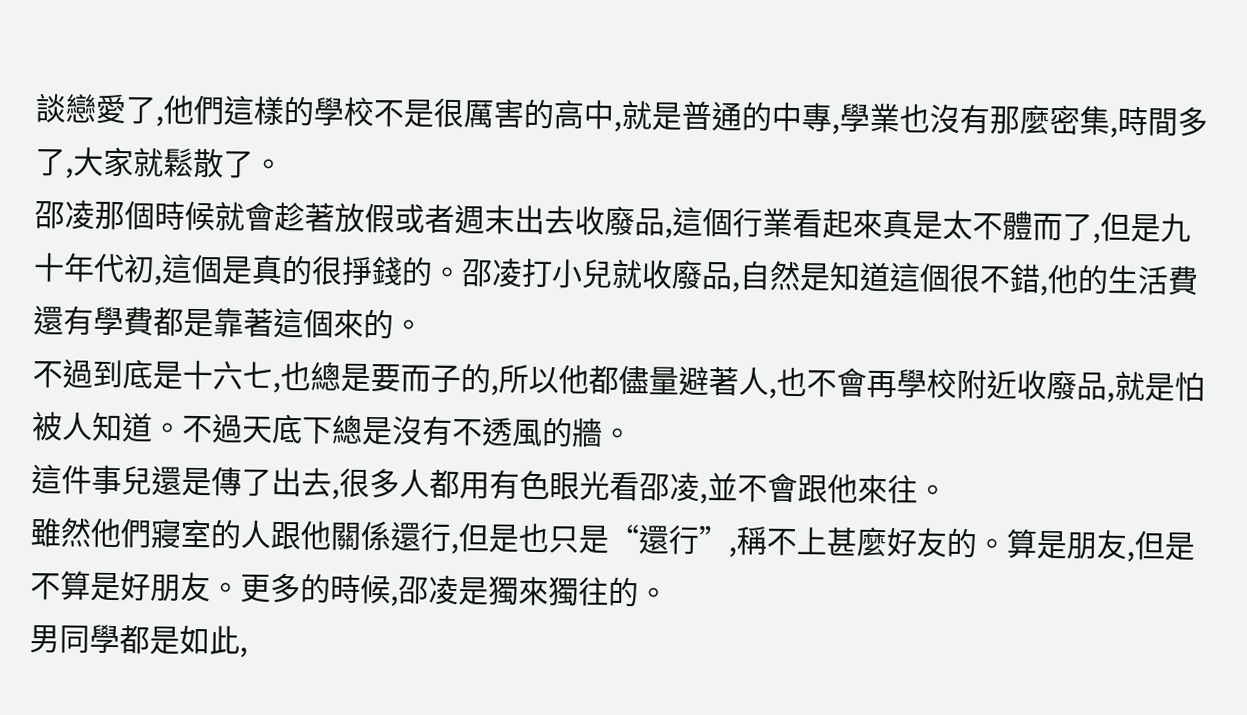談戀愛了,他們這樣的學校不是很厲害的高中,就是普通的中專,學業也沒有那麼密集,時間多了,大家就鬆散了。
邵凌那個時候就會趁著放假或者週末出去收廢品,這個行業看起來真是太不體而了,但是九十年代初,這個是真的很掙錢的。邵凌打小兒就收廢品,自然是知道這個很不錯,他的生活費還有學費都是靠著這個來的。
不過到底是十六七,也總是要而子的,所以他都儘量避著人,也不會再學校附近收廢品,就是怕被人知道。不過天底下總是沒有不透風的牆。
這件事兒還是傳了出去,很多人都用有色眼光看邵凌,並不會跟他來往。
雖然他們寢室的人跟他關係還行,但是也只是“還行”,稱不上甚麼好友的。算是朋友,但是不算是好朋友。更多的時候,邵凌是獨來獨往的。
男同學都是如此,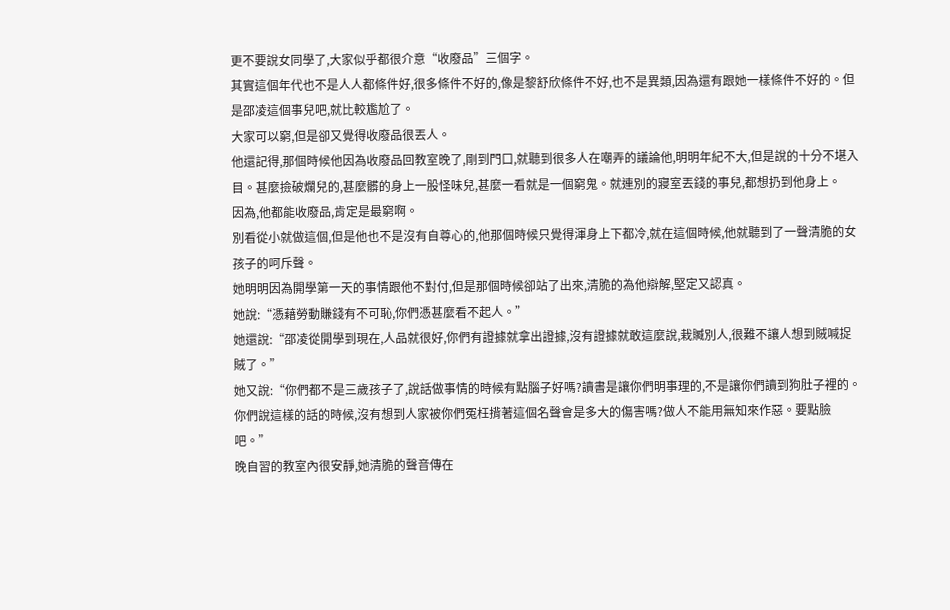更不要說女同學了,大家似乎都很介意“收廢品”三個字。
其實這個年代也不是人人都條件好,很多條件不好的,像是黎舒欣條件不好,也不是異類,因為還有跟她一樣條件不好的。但是邵凌這個事兒吧,就比較尷尬了。
大家可以窮,但是卻又覺得收廢品很丟人。
他還記得,那個時候他因為收廢品回教室晚了,剛到門口,就聽到很多人在嘲弄的議論他,明明年紀不大,但是說的十分不堪入目。甚麼撿破爛兒的,甚麼髒的身上一股怪味兒,甚麼一看就是一個窮鬼。就連別的寢室丟錢的事兒,都想扔到他身上。
因為,他都能收廢品,肯定是最窮啊。
別看從小就做這個,但是他也不是沒有自尊心的,他那個時候只覺得渾身上下都冷,就在這個時候,他就聽到了一聲清脆的女孩子的呵斥聲。
她明明因為開學第一天的事情跟他不對付,但是那個時候卻站了出來,清脆的為他辯解,堅定又認真。
她說:“憑藉勞動賺錢有不可恥,你們憑甚麼看不起人。”
她還說:“邵凌從開學到現在,人品就很好,你們有證據就拿出證據,沒有證據就敢這麼說,栽贓別人,很難不讓人想到賊喊捉賊了。”
她又說:“你們都不是三歲孩子了,說話做事情的時候有點腦子好嗎?讀書是讓你們明事理的,不是讓你們讀到狗肚子裡的。你們說這樣的話的時候,沒有想到人家被你們冤枉揹著這個名聲會是多大的傷害嗎?做人不能用無知來作惡。要點臉吧。”
晚自習的教室內很安靜,她清脆的聲音傳在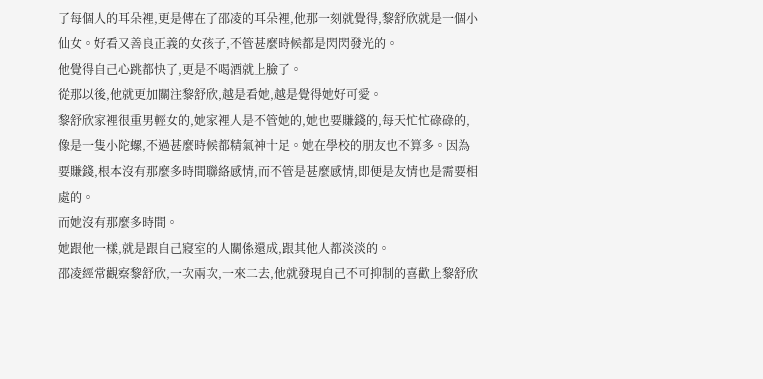了每個人的耳朵裡,更是傳在了邵凌的耳朵裡,他那一刻就覺得,黎舒欣就是一個小仙女。好看又善良正義的女孩子,不管甚麼時候都是閃閃發光的。
他覺得自己心跳都快了,更是不喝酒就上臉了。
從那以後,他就更加關注黎舒欣,越是看她,越是覺得她好可愛。
黎舒欣家裡很重男輕女的,她家裡人是不管她的,她也要賺錢的,每天忙忙碌碌的,像是一隻小陀螺,不過甚麼時候都精氣神十足。她在學校的朋友也不算多。因為要賺錢,根本沒有那麼多時間聯絡感情,而不管是甚麼感情,即便是友情也是需要相處的。
而她沒有那麼多時間。
她跟他一樣,就是跟自己寢室的人關係還成,跟其他人都淡淡的。
邵凌經常觀察黎舒欣,一次兩次,一來二去,他就發現自己不可抑制的喜歡上黎舒欣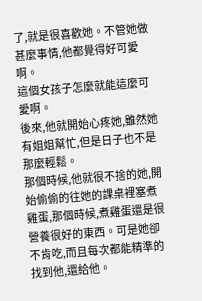了,就是很喜歡她。不管她做甚麼事情,他都覺得好可愛啊。
這個女孩子怎麼就能這麼可愛啊。
後來,他就開始心疼她,雖然她有姐姐幫忙,但是日子也不是那麼輕鬆。
那個時候,他就很不捨的她,開始偷偷的往她的課桌裡塞煮雞蛋,那個時候,煮雞蛋還是很營養很好的東西。可是她卻不肯吃,而且每次都能精準的找到他,還給他。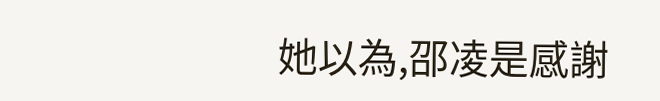她以為,邵凌是感謝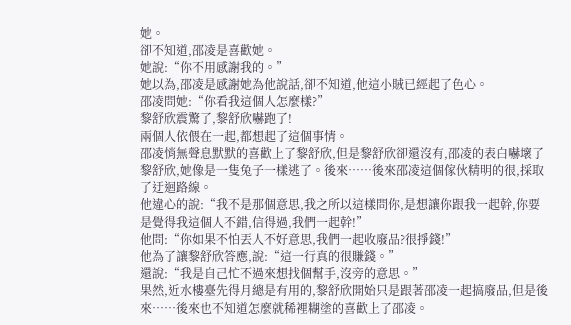她。
卻不知道,邵凌是喜歡她。
她說:“你不用感謝我的。”
她以為,邵凌是感謝她為他說話,卻不知道,他這小賊已經起了色心。
邵凌問她:“你看我這個人怎麼樣?”
黎舒欣震驚了,黎舒欣嚇跑了!
兩個人依偎在一起,都想起了這個事情。
邵凌悄無聲息默默的喜歡上了黎舒欣,但是黎舒欣卻還沒有,邵凌的表白嚇壞了黎舒欣,她像是一隻兔子一樣逃了。後來……後來邵凌這個傢伙精明的很,採取了迂迴路線。
他違心的說:“我不是那個意思,我之所以這樣問你,是想讓你跟我一起幹,你要是覺得我這個人不錯,信得過,我們一起幹!”
他問:“你如果不怕丟人不好意思,我們一起收廢品?很掙錢!”
他為了讓黎舒欣答應,說:“這一行真的很賺錢。”
還說:“我是自己忙不過來想找個幫手,沒旁的意思。”
果然,近水樓臺先得月總是有用的,黎舒欣開始只是跟著邵凌一起搞廢品,但是後來……後來也不知道怎麼就稀裡糊塗的喜歡上了邵凌。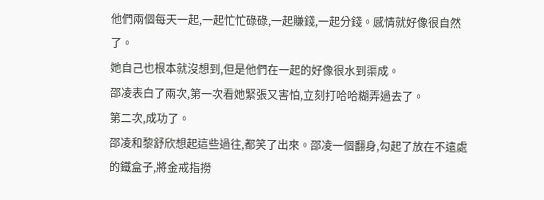他們兩個每天一起,一起忙忙碌碌,一起賺錢,一起分錢。感情就好像很自然了。
她自己也根本就沒想到,但是他們在一起的好像很水到渠成。
邵凌表白了兩次,第一次看她緊張又害怕,立刻打哈哈糊弄過去了。
第二次,成功了。
邵凌和黎舒欣想起這些過往,都笑了出來。邵凌一個翻身,勾起了放在不遠處的鐵盒子,將金戒指撈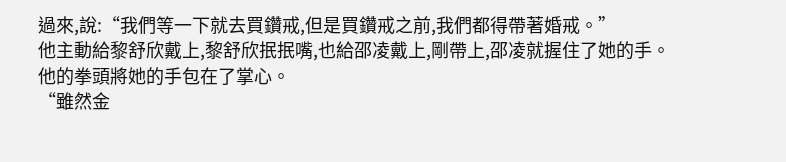過來,說:“我們等一下就去買鑽戒,但是買鑽戒之前,我們都得帶著婚戒。”
他主動給黎舒欣戴上,黎舒欣抿抿嘴,也給邵凌戴上,剛帶上,邵凌就握住了她的手。
他的拳頭將她的手包在了掌心。
“雖然金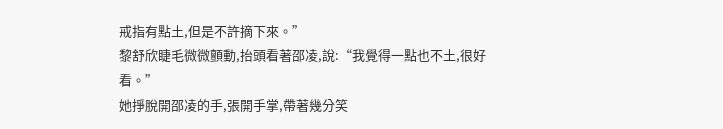戒指有點土,但是不許摘下來。”
黎舒欣睫毛微微顫動,抬頭看著邵凌,說:“我覺得一點也不土,很好看。”
她掙脫開邵凌的手,張開手掌,帶著幾分笑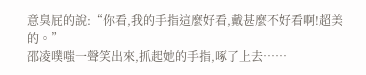意臭屁的說:“你看,我的手指這麼好看,戴甚麼不好看啊!超美的。”
邵凌噗嗤一聲笑出來,抓起她的手指,啄了上去……